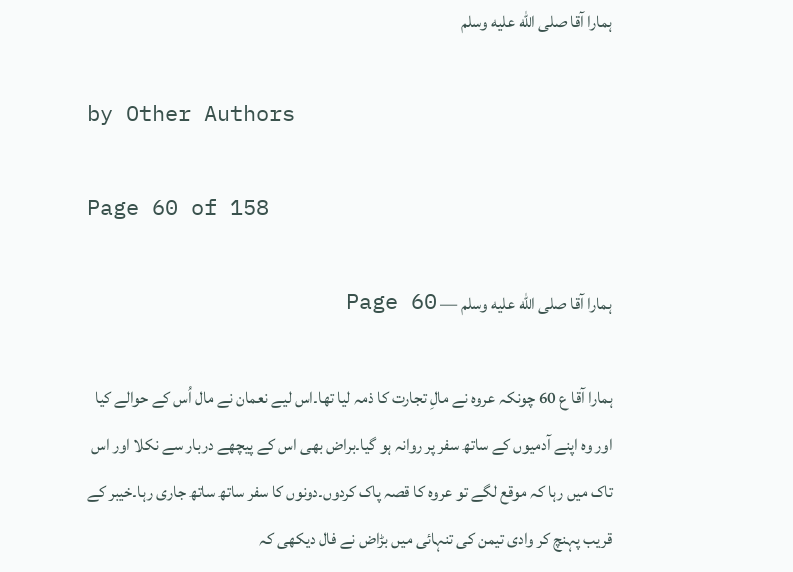ہمارا آقا صلى الله عليه وسلم

by Other Authors

Page 60 of 158

ہمارا آقا صلى الله عليه وسلم — Page 60

ہمارا آقا ع 60 چونکہ عروہ نے مالِ تجارت کا ذمہ لیا تھا۔اس لیے نعمان نے مال اُس کے حوالے کیا اور وہ اپنے آدمیوں کے ساتھ سفر پر روانہ ہو گیا۔براض بھی اس کے پیچھے دربار سے نکلا اور اس تاک میں رہا کہ موقع لگے تو عروہ کا قصہ پاک کردوں۔دونوں کا سفر ساتھ ساتھ جاری رہا۔خیبر کے قریب پہنچ کر وادی تیمن کی تنہائی میں بڑاض نے فال دیکھی کہ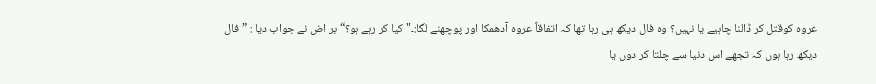عروہ کوقتل کر ڈالنا چاہیے یا نہیں؟ وہ فال دیکھ ہی رہا تھا کہ اتفاقاً عروہ آدھمکا اور پوچھنے لگا:۔" کیا کر رہے ہو؟“ بر اض نے جواب دیا : ” فال دیکھ رہا ہوں کہ تجھے اس دنیا سے چلتا کر دوں یا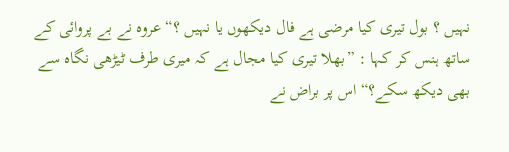نہیں ؟ بول تیری کیا مرضی ہے فال دیکھوں یا نہیں ؟“ عروہ نے بے پروائی کے ساتھ ہنس کر کہا : ”بھلا تیری کیا مجال ہے کہ میری طرف ٹیڑھی نگاہ سے بھی دیکھ سکے؟“ اس پر براض نے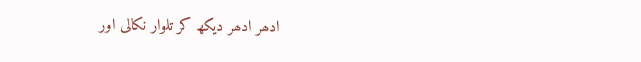ادھر ادھر دیکھ کر تلوار نکالی اور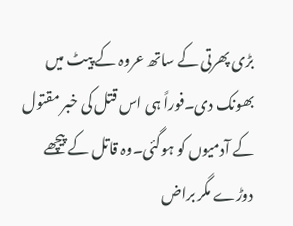بڑی پھرتی کے ساتھ عروہ کے پیٹ میں بھونک دی۔فوراً ہی اس قتل کی خبر مقتول کے آدمیوں کو ہوگئی۔وہ قاتل کے پیچھے دوڑے مگر براض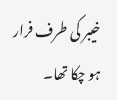خیبر کی طرف فرار ہو چکا تھا۔